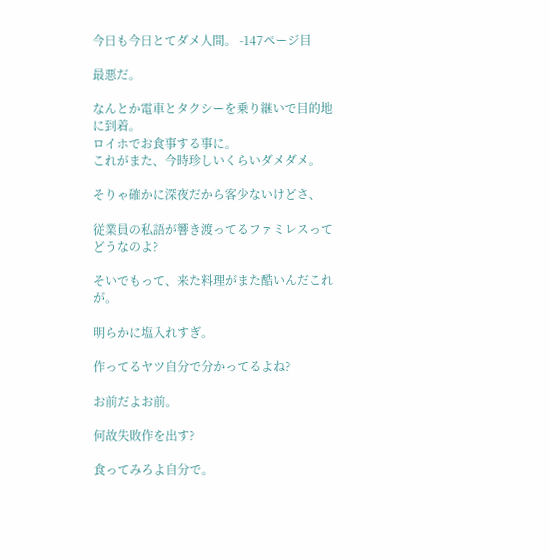今日も今日とてダメ人間。 -147ページ目

最悪だ。

なんとか電車とタクシーを乗り継いで目的地に到着。
ロイホでお食事する事に。
これがまた、今時珍しいくらいダメダメ。

そりゃ確かに深夜だから客少ないけどさ、

従業員の私語が響き渡ってるファミレスってどうなのよ?

そいでもって、来た料理がまた酷いんだこれが。

明らかに塩入れすぎ。

作ってるヤツ自分で分かってるよね?

お前だよお前。

何故失敗作を出す?

食ってみろよ自分で。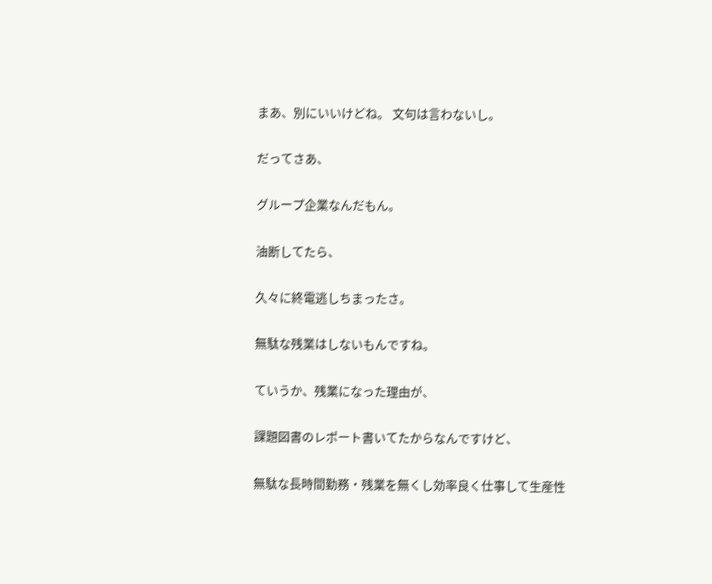まあ、別にいいけどね。 文句は言わないし。

だってさあ、

グループ企業なんだもん。

油断してたら、

久々に終電逃しちまったさ。

無駄な残業はしないもんですね。

ていうか、残業になった理由が、

課題図書のレポート書いてたからなんですけど、

無駄な長時間勤務・残業を無くし効率良く仕事して生産性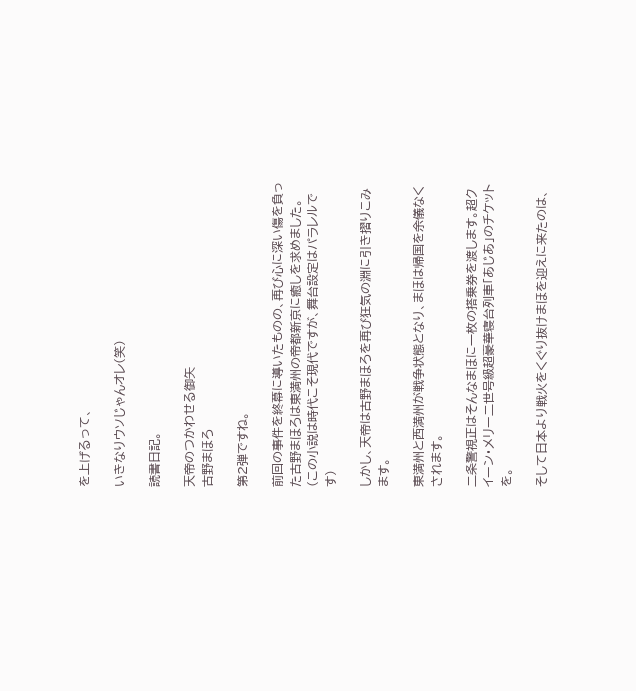を上げるって、

いきなりウソじゃんオレ(笑)

読書日記。

天帝のつかわせる御矢
古野まほろ

第2弾ですね。

前回の事件を終幕に導いたものの、再び心に深い傷を負った古野まほろは東満州の帝都新京に癒しを求めました。
(この小説は時代こそ現代ですが、舞台設定はパラレルです)

しかし、天帝は古野まほろを再び狂気の淵に引き摺りこみます。

東満州と西満州が戦争状態となり、まほは帰国を余儀なくされます。

二条警視正はそんなまほに一枚の搭乗券を渡します。超クイーン・メリー二世号級超豪華寝台列車「あじあ」のチケットを。

そして日本より戦火をくぐり抜けまほを迎えに来たのは、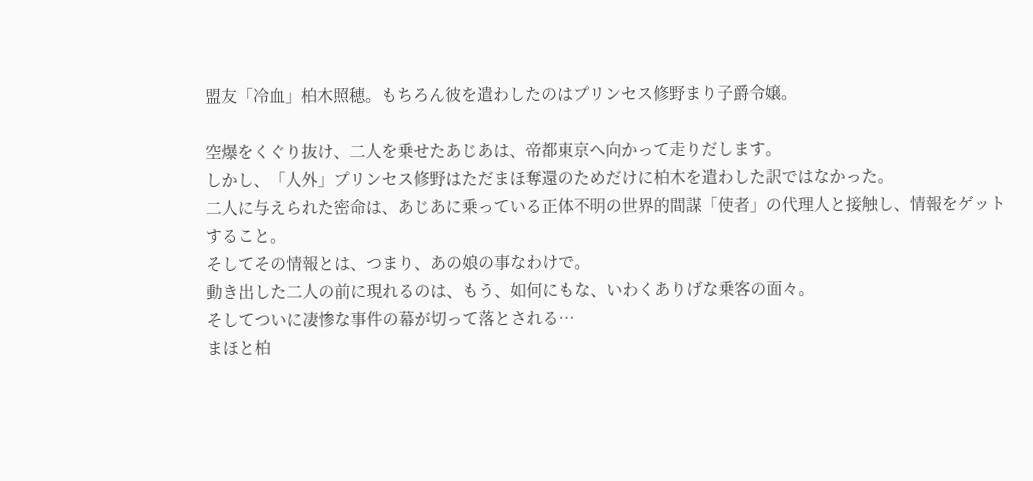盟友「冷血」柏木照穂。もちろん彼を遣わしたのはプリンセス修野まり子爵令嬢。

空爆をくぐり抜け、二人を乗せたあじあは、帝都東京へ向かって走りだします。
しかし、「人外」プリンセス修野はただまほ奪還のためだけに柏木を遣わした訳ではなかった。
二人に与えられた密命は、あじあに乗っている正体不明の世界的間謀「使者」の代理人と接触し、情報をゲットすること。
そしてその情報とは、つまり、あの娘の事なわけで。
動き出した二人の前に現れるのは、もう、如何にもな、いわくありげな乗客の面々。
そしてついに凄惨な事件の幕が切って落とされる…
まほと柏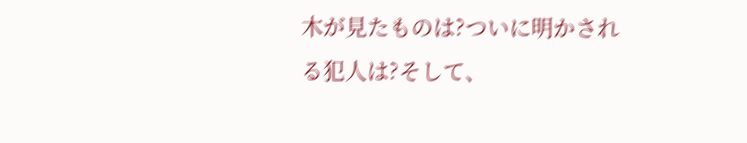木が見たものは?ついに明かされる犯人は?そして、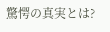驚愕の真実とは?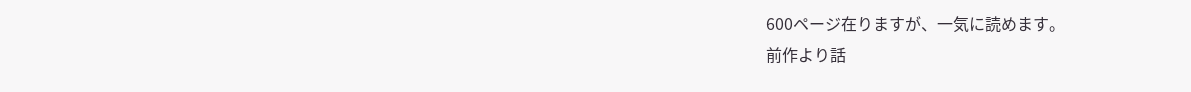600ページ在りますが、一気に読めます。
前作より話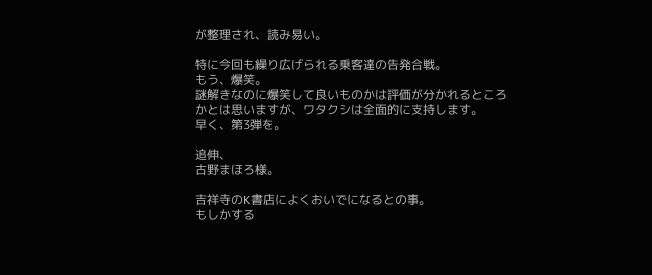が整理され、読み易い。

特に今回も繰り広げられる乗客達の告発合戦。
もう、爆笑。
謎解きなのに爆笑して良いものかは評価が分かれるところかとは思いますが、ワタクシは全面的に支持します。
早く、第3弾を。

追伸、
古野まほろ様。

吉祥寺のK書店によくおいでになるとの事。
もしかする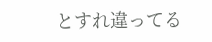とすれ違ってる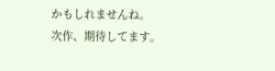かもしれませんね。
次作、期待してます。